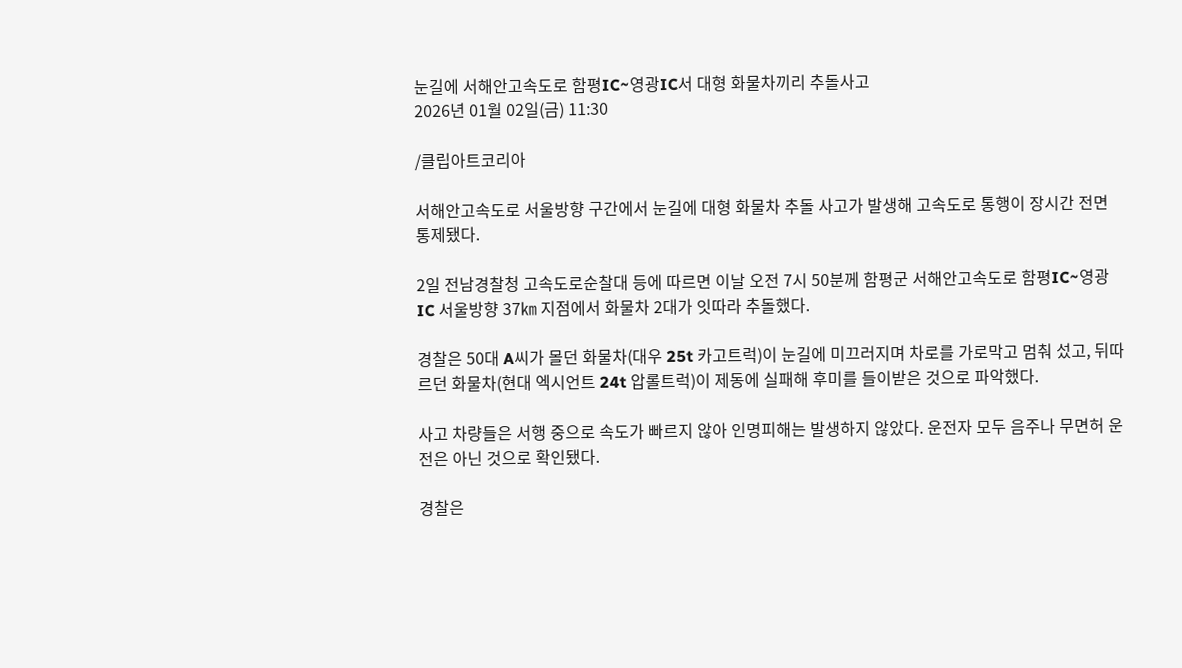눈길에 서해안고속도로 함평IC~영광IC서 대형 화물차끼리 추돌사고
2026년 01월 02일(금) 11:30

/클립아트코리아

서해안고속도로 서울방향 구간에서 눈길에 대형 화물차 추돌 사고가 발생해 고속도로 통행이 장시간 전면 통제됐다.

2일 전남경찰청 고속도로순찰대 등에 따르면 이날 오전 7시 50분께 함평군 서해안고속도로 함평IC~영광IC 서울방향 37㎞ 지점에서 화물차 2대가 잇따라 추돌했다.

경찰은 50대 A씨가 몰던 화물차(대우 25t 카고트럭)이 눈길에 미끄러지며 차로를 가로막고 멈춰 섰고, 뒤따르던 화물차(현대 엑시언트 24t 압롤트럭)이 제동에 실패해 후미를 들이받은 것으로 파악했다.

사고 차량들은 서행 중으로 속도가 빠르지 않아 인명피해는 발생하지 않았다. 운전자 모두 음주나 무면허 운전은 아닌 것으로 확인됐다.

경찰은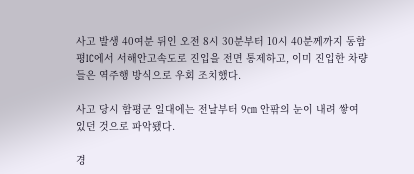사고 발생 40여분 뒤인 오전 8시 30분부터 10시 40분께까지 동함평IC에서 서해안고속도로 진입을 전면 통제하고, 이미 진입한 차량들은 역주행 방식으로 우회 조치했다.

사고 당시 함평군 일대에는 전날부터 9㎝ 안팎의 눈이 내려 쌓여 있던 것으로 파악됐다.

경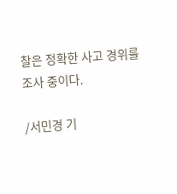찰은 정확한 사고 경위를 조사 중이다.

/서민경 기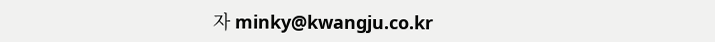자 minky@kwangju.co.kr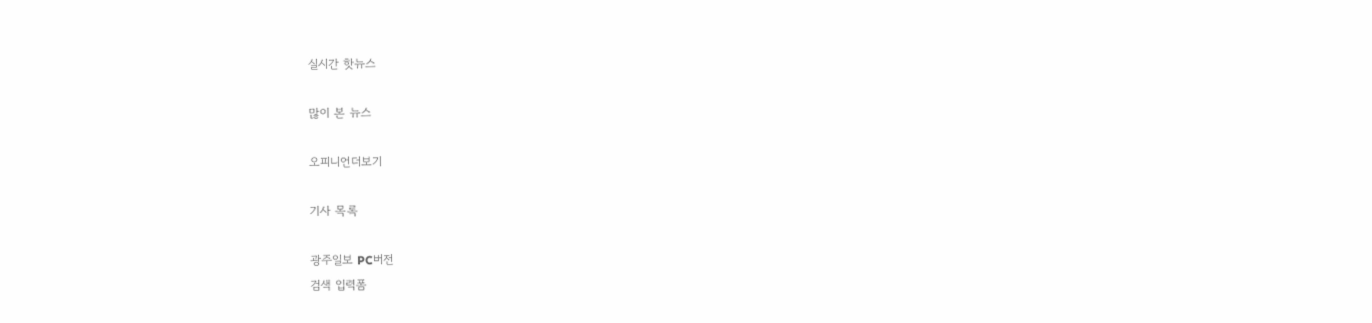실시간 핫뉴스

많이 본 뉴스

오피니언더보기

기사 목록

광주일보 PC버전
검색 입력폼